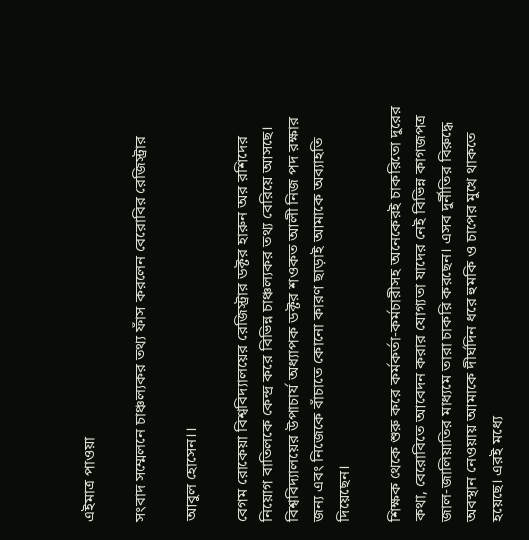এইমাত্র পাওয়া

সংবাদ সম্মেলনে চাঞ্চল্যকর তথ্য ফাঁস করলেন বেরোবির রেজিস্ট্রার

আবুল হোসেন।।

বেগম রোকেয়া বিশ্ববিদ্যালয়ের রেজিস্ট্রার ডক্টর হারুন অর রশিদের নিয়োগ বাতিলকে কেন্দ্র করে বিভিন্ন চাঞ্চল্যকর তথ্য বেরিয়ে আসছে।
বিশ্ববিদ্যালয়ের উপাচার্য অধ্যাপক ডক্টর শওকত আলী নিজ পদ রক্ষার জন্য এবং নিজেকে বাঁচাতে কোনো কারণ ছাড়াই আমাকে অব্যাহতি দিয়েছেন।

শিক্ষক থেকে শুরু করে কর্মকর্তা-কর্মচারীসহ অনেকেরই চাকরিতো দুরের কথা, বেরোবিতে আবেদন করার যোগ্যতা যাদের নেই বিভিন্ন কাগজপত্র জাল-জালিয়াতির মাধ্যমে তারা চাকরি করছেন। এসব দুর্নীতির বিরুদ্ধে অবস্থান নেওয়ায় আমাকে দীর্ঘদিন ধরে হুমকি ও চাপের মুখে থাকতে হয়েছে। এরই মধ্যে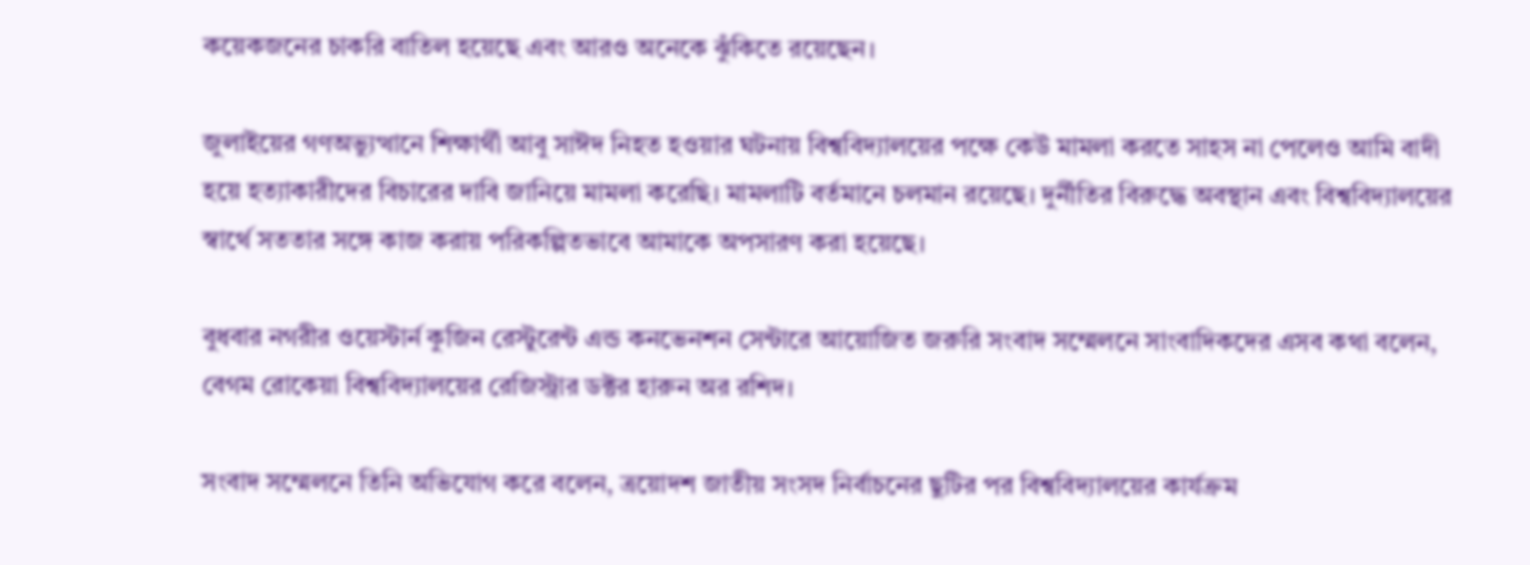কয়েকজনের চাকরি বাতিল হয়েছে এবং আরও অনেকে ঝুঁকিতে রয়েছেন।

জুলাইয়ের গণঅভ্যুত্থানে শিক্ষার্থী আবু সাঈদ নিহত হওয়ার ঘটনায় বিশ্ববিদ্যালয়ের পক্ষে কেউ মামলা করতে সাহস না পেলেও আমি বাদী হয়ে হত্যাকারীদের বিচারের দাবি জানিয়ে মামলা করেছি। মামলাটি বর্তমানে চলমান রয়েছে। দুর্নীতির বিরুদ্ধে অবস্থান এবং বিশ্ববিদ্যালয়ের স্বার্থে সততার সঙ্গে কাজ করায় পরিকল্পিতভাবে আমাকে অপসারণ করা হয়েছে।

বুধবার নগরীর ওয়েস্টার্ন কুজিন রেস্টুরেন্ট এন্ড কনভেনশন সেন্টারে আয়োজিত জরুরি সংবাদ সম্মেলনে সাংবাদিকদের এসব কথা বলেন, বেগম রোকেয়া বিশ্ববিদ্যালয়ের রেজিস্ট্রার ডক্টর হারুন অর রশিদ।

সংবাদ সম্মেলনে তিনি অভিযোগ করে বলেন, ত্রয়োদশ জাতীয় সংসদ নির্বাচনের ছুটির পর বিশ্ববিদ্যালয়ের কার্যক্রম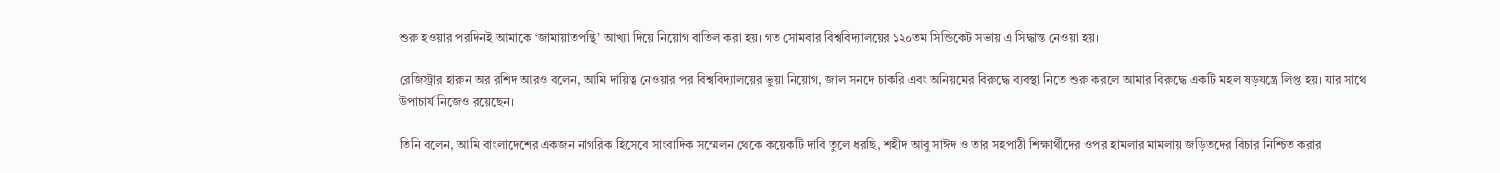শুরু হওয়ার পরদিনই আমাকে ‘জামায়াতপন্থি’ আখ্যা দিয়ে নিয়োগ বাতিল করা হয়। গত সোমবার বিশ্ববিদ্যালয়ের ১২০তম সিন্ডিকেট সভায় এ সিদ্ধান্ত নেওয়া হয়।

রেজিস্ট্রার হারুন অর রশিদ আরও বলেন, আমি দায়িত্ব নেওয়ার পর বিশ্ববিদ্যালয়ের ভুয়া নিয়োগ, জাল সনদে চাকরি এবং অনিয়মের বিরুদ্ধে ব্যবস্থা নিতে শুরু করলে আমার বিরুদ্ধে একটি মহল ষড়যন্ত্রে লিপ্ত হয়। যার সাথে উপাচার্য নিজেও রয়েছেন।

তিনি বলেন, আমি বাংলাদেশের একজন নাগরিক হিসেবে সাংবাদিক সম্মেলন থেকে কয়েকটি দাবি তুলে ধরছি, শহীদ আবু সাঈদ ও তার সহপাঠী শিক্ষার্থীদের ওপর হামলার মামলায় জড়িতদের বিচার নিশ্চিত করার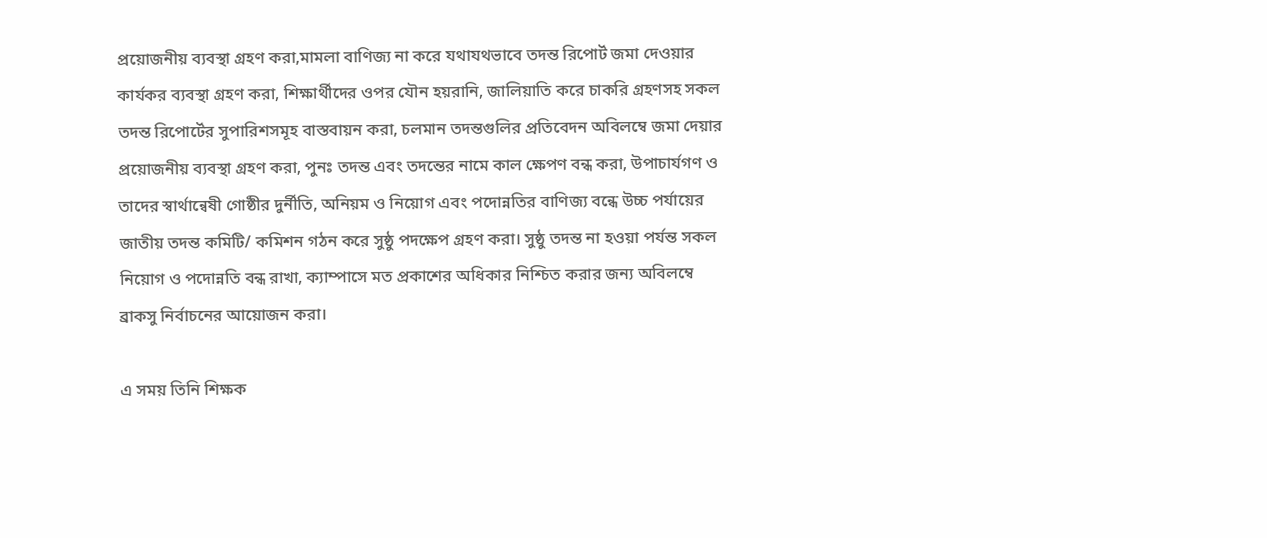প্রয়োজনীয় ব্যবস্থা গ্রহণ করা,মামলা বাণিজ্য না করে যথাযথভাবে তদন্ত রিপোর্ট জমা দেওয়ার কার্যকর ব্যবস্থা গ্রহণ করা, শিক্ষার্থীদের ওপর যৌন হয়রানি, জালিয়াতি করে চাকরি গ্রহণসহ সকল তদন্ত রিপোর্টের সুপারিশসমূহ বাস্তবায়ন করা, চলমান তদন্তগুলির প্রতিবেদন অবিলম্বে জমা দেয়ার প্রয়োজনীয় ব্যবস্থা গ্রহণ করা, পুনঃ তদন্ত এবং তদন্তের নামে কাল ক্ষেপণ বন্ধ করা, উপাচার্যগণ ও তাদের স্বার্থান্বেষী গোষ্ঠীর দুর্নীতি, অনিয়ম ও নিয়োগ এবং পদোন্নতির বাণিজ্য বন্ধে উচ্চ পর্যায়ের জাতীয় তদন্ত কমিটি/ কমিশন গঠন করে সুষ্ঠু পদক্ষেপ গ্রহণ করা। সুষ্ঠু তদন্ত না হওয়া পর্যন্ত সকল নিয়োগ ও পদোন্নতি বন্ধ রাখা, ক্যাম্পাসে মত প্রকাশের অধিকার নিশ্চিত করার জন্য অবিলম্বে ব্রাকসু নির্বাচনের আয়োজন করা।

এ সময় তিনি শিক্ষক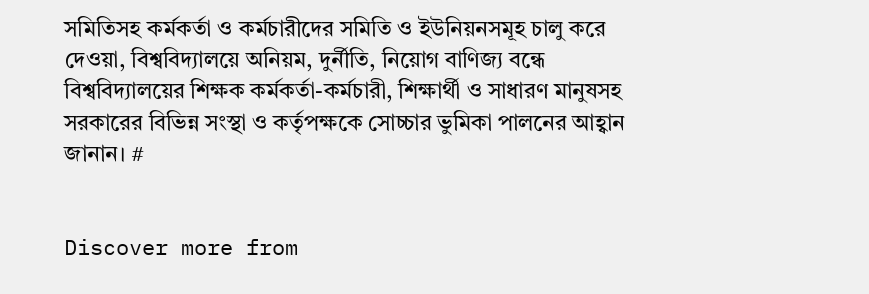সমিতিসহ কর্মকর্তা ও কর্মচারীদের সমিতি ও ইউনিয়নসমূহ চালু করে দেওয়া, বিশ্ববিদ্যালয়ে অনিয়ম, দুর্নীতি, নিয়োগ বাণিজ্য বন্ধে বিশ্ববিদ্যালয়ের শিক্ষক কর্মকর্তা-কর্মচারী, শিক্ষার্থী ও সাধারণ মানুষসহ সরকারের বিভিন্ন সংস্থা ও কর্তৃপক্ষকে সোচ্চার ভুমিকা পালনের আহ্বান জানান। #


Discover more from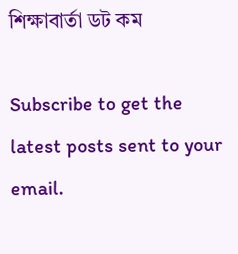শিক্ষাবার্তা ডট কম

Subscribe to get the latest posts sent to your email.